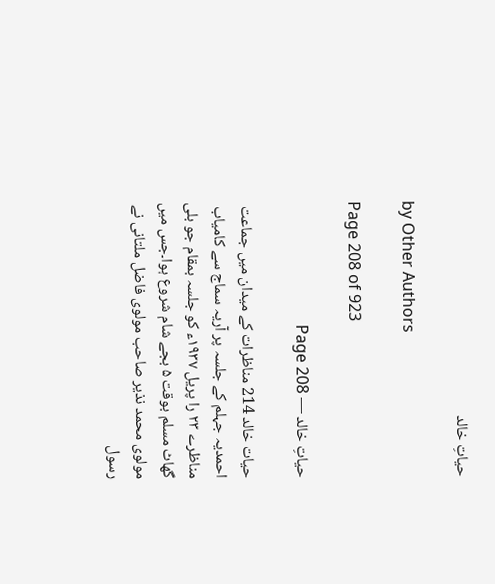حیاتِ خالد

by Other Authors

Page 208 of 923

حیاتِ خالد — Page 208

حیات خالد 214 مناظرات کے میدان میں جماعت احمدیہ جہلم کے جلسہ پر آریہ سماج سے کامیاب مناظرے ۲۳ را پریل ۱۹۳۷ء کو جلسہ بمقام جو بلی گھاٹ مسلم بوقت ۵ بجے شام شروع ہوا۔جس میں مولوی محمد نذیر صاحب مولوی فاضل ملتانی نے رسول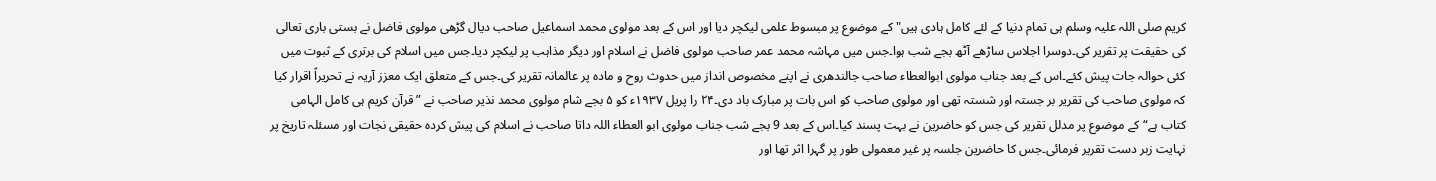کریم صلی اللہ علیہ وسلم ہی تمام دنیا کے لئے کامل ہادی ہیں" کے موضوع پر مبسوط علمی لیکچر دیا اور اس کے بعد مولوی محمد اسماعیل صاحب دیال گڑھی مولوی فاضل نے بستی باری تعالی کی حقیقت پر تقریر کی۔دوسرا اجلاس ساڑھے آٹھ بجے شب ہوا۔جس میں مہاشہ محمد عمر صاحب مولوی فاضل نے اسلام اور دیگر مذاہب پر لیکچر دیا۔جس میں اسلام کی برتری کے ثبوت میں کئی حوالہ جات پیش کئے۔اس کے بعد جناب مولوی ابوالعطاء صاحب جالندھری نے اپنے مخصوص انداز میں حدوث روح و مادہ پر عالمانہ تقریر کی۔جس کے متعلق ایک معزز آریہ نے تحریراً اقرار کیا کہ مولوی صاحب کی تقریر بر جستہ اور شستہ تھی اور مولوی صاحب کو اس بات پر مبارک باد دی۔۲۴ را پریل ۱۹۳۷ء کو ۵ بجے شام مولوی محمد نذیر صاحب نے ” قرآن کریم ہی کامل الہامی کتاب ہے“ کے موضوع پر مدلل تقریر کی جس کو حاضرین نے بہت پسند کیا۔اس کے بعد 9 بجے شب جناب مولوی ابو العطاء اللہ داتا صاحب نے اسلام کی پیش کردہ حقیقی نجات اور مسئلہ تاریخ پر نہایت زبر دست تقریر فرمائی۔جس کا حاضرین جلسہ پر غیر معمولی طور پر گہرا اثر تھا اور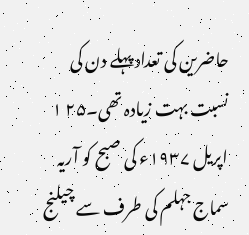حاضرین کی تعداد پہلے دن کی نسبت بہت زیادہ تھی۔۲۵ ۱ اپریل ۱۹۳۷ء کی صبح کو آریہ سماج جہلم کی طرف سے چیلنج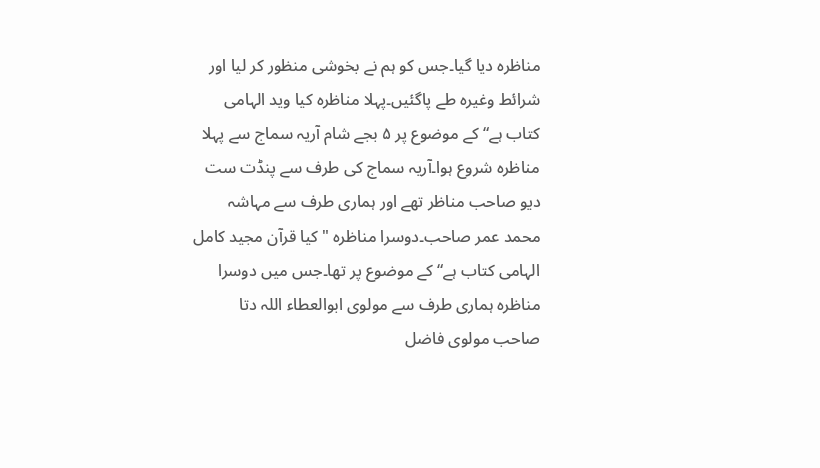مناظرہ دیا گیا۔جس کو ہم نے بخوشی منظور کر لیا اور شرائط وغیرہ طے پاگئیں۔پہلا مناظرہ کیا وید الہامی کتاب ہے“ کے موضوع پر ۵ بجے شام آریہ سماج سے پہلا مناظرہ شروع ہوا۔آریہ سماج کی طرف سے پنڈت ست دیو صاحب مناظر تھے اور ہماری طرف سے مہاشہ محمد عمر صاحب۔دوسرا مناظرہ " کیا قرآن مجید کامل الہامی کتاب ہے“ کے موضوع پر تھا۔جس میں دوسرا مناظرہ ہماری طرف سے مولوی ابوالعطاء اللہ دتا صاحب مولوی فاضل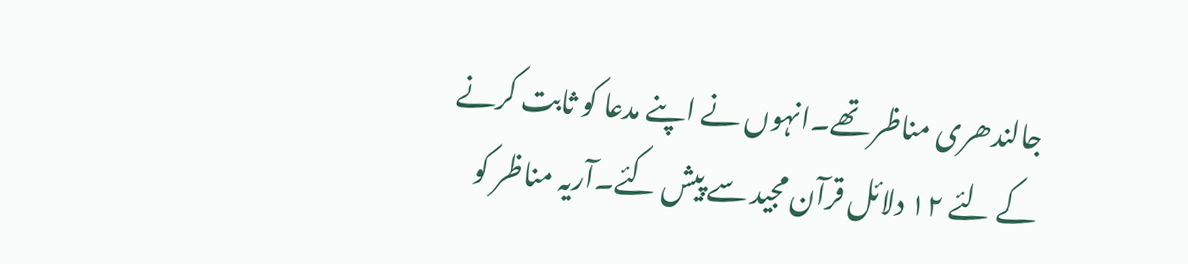جالندھری مناظر تھے۔انہوں نے اپنے مدعا کو ثابت کرنے کے لئے ۱۲ دلائل قرآن مجید سے پیش کئے۔آریہ مناظر کو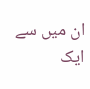ان میں سے ایک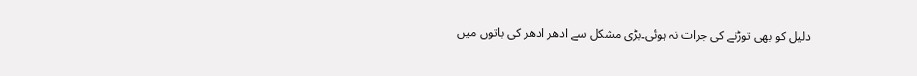دلیل کو بھی توڑنے کی جرات نہ ہوئی۔بڑی مشکل سے ادھر ادھر کی باتوں میں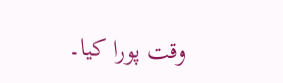وقت پورا کیا۔